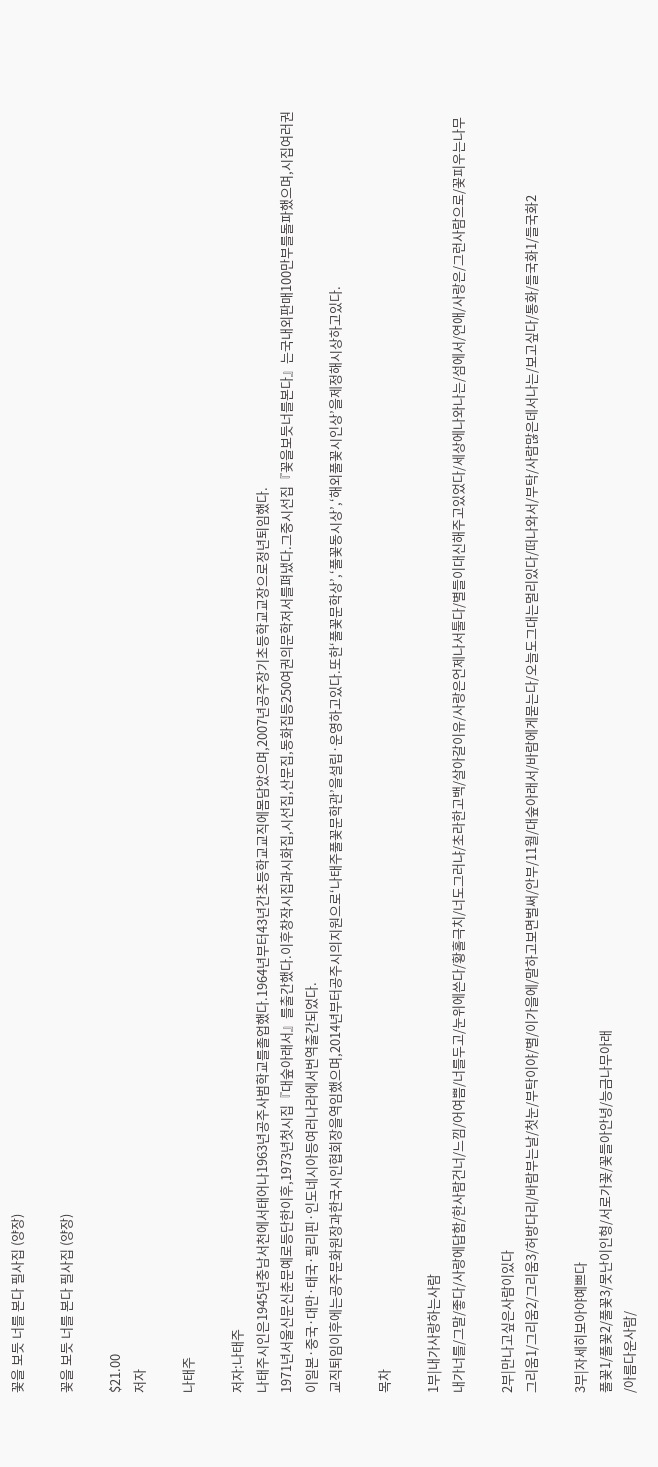꽃을 보듯 너를 본다 필사집 (양장)

꽃을 보듯 너를 본다 필사집 (양장)

$21.00
저자

나태주

저자:나태주
나태주시인은1945년충남서천에서태어나1963년공주사범학교를졸업했다.1964년부터43년간초등학교교직에몸담았으며,2007년공주장기초등학교교장으로정년퇴임했다.
1971년서울신문신춘문예로등단한이후,1973년첫시집『대숲아래서』를출간했다.이후창작시집과시화집,시선집,산문집,동화집등250여권의문학저서를펴냈다.그중시선집『꽃을보듯너를본다』는국내외판매100만부를돌파했으며,시집여러권이일본·중국·대만·태국·필리핀·인도네시아등여러나라에서번역출간되었다.
교직퇴임이후에는공주문화원장과한국시인협회장을역임했으며,2014년부터공주시의지원으로‘나태주풀꽃문학관’을설립·운영하고있다.또한‘풀꽃문학상’,‘풀꽃동시상’,‘해외풀꽃시인상’을제정해시상하고있다.

목차

1부|내가사랑하는사람
내가너를/그말/좋다/사랑에답함/한사람건너/느낌/어여쁨/너를두고/눈위에쓴다/황홀극치/너도그러냐/초라한고백/살아갈이유/사랑은언제나서툴다/별들이대신해주고있었다/세상에나와나는/섬에서/연애/사랑은/그런사람으로/꽃피우는나무

2부|만나고싶은사람이있다
그리움1/그리움2/그리움3/허방다리/바람부는날/첫눈/부탁이야/별/이가을에/말하고보면벌써/안부/11월/대숲아래서/바람에게묻는다/오늘도그대는멀리있다/떠나와서/부탁/사람많은데서나는/보고싶다/통화/들국화1/들국화2

3부|자세히보아야예쁘다
풀꽃1/풀꽃2/풀꽃3/못난이인형/서로가꽃/꽃들아안녕/능금나무아래
/아름다운사람/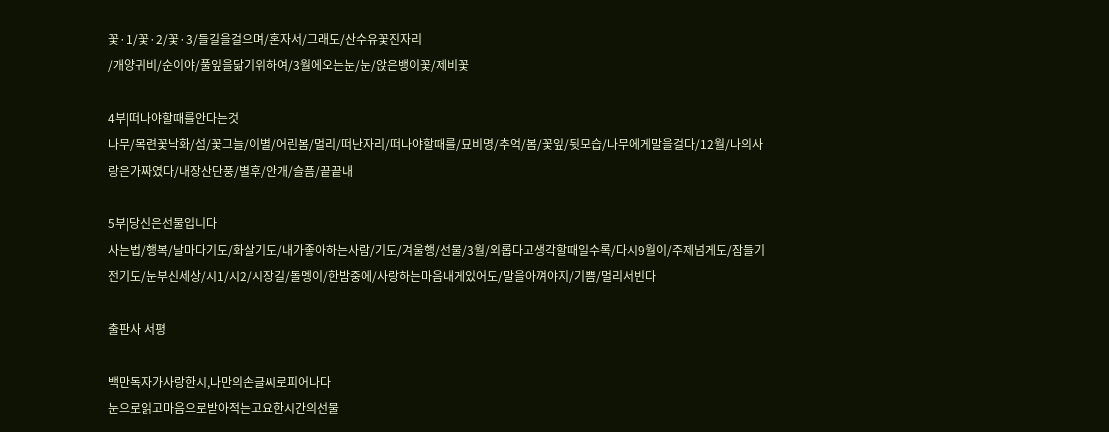꽃·1/꽃·2/꽃·3/들길을걸으며/혼자서/그래도/산수유꽃진자리
/개양귀비/순이야/풀잎을닮기위하여/3월에오는눈/눈/앉은뱅이꽃/제비꽃

4부|떠나야할때를안다는것
나무/목련꽃낙화/섬/꽃그늘/이별/어린봄/멀리/떠난자리/떠나야할때를/묘비명/추억/봄/꽃잎/뒷모습/나무에게말을걸다/12월/나의사랑은가짜였다/내장산단풍/별후/안개/슬픔/끝끝내

5부|당신은선물입니다
사는법/행복/날마다기도/화살기도/내가좋아하는사람/기도/겨울행/선물/3월/외롭다고생각할때일수록/다시9월이/주제넘게도/잠들기전기도/눈부신세상/시1/시2/시장길/돌멩이/한밤중에/사랑하는마음내게있어도/말을아껴야지/기쁨/멀리서빈다

출판사 서평

백만독자가사랑한시,나만의손글씨로피어나다
눈으로읽고마음으로받아적는고요한시간의선물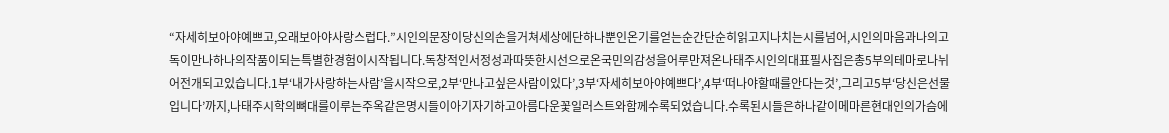“자세히보아야예쁘고,오래보아야사랑스럽다.”시인의문장이당신의손을거쳐세상에단하나뿐인온기를얻는순간단순히읽고지나치는시를넘어,시인의마음과나의고독이만나하나의작품이되는특별한경험이시작됩니다.독창적인서정성과따뜻한시선으로온국민의감성을어루만져온나태주시인의대표필사집은총5부의테마로나뉘어전개되고있습니다.1부‘내가사랑하는사람’을시작으로,2부‘만나고싶은사람이있다’,3부‘자세히보아야예쁘다’,4부‘떠나야할때를안다는것’,그리고5부‘당신은선물입니다’까지,나태주시학의뼈대를이루는주옥같은명시들이아기자기하고아름다운꽃일러스트와함께수록되었습니다.수록된시들은하나같이메마른현대인의가슴에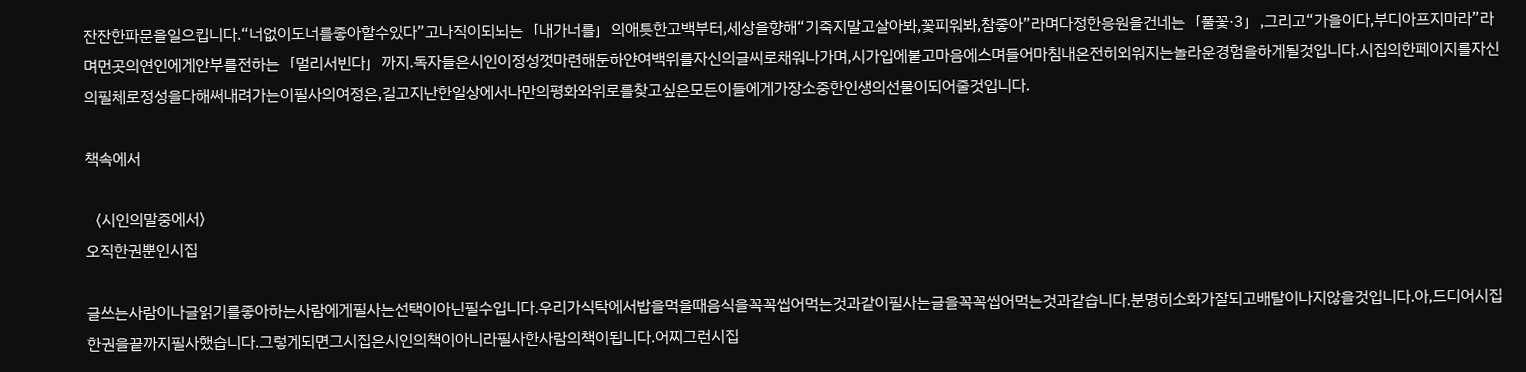잔잔한파문을일으킵니다.“너없이도너를좋아할수있다”고나직이되뇌는「내가너를」의애틋한고백부터,세상을향해“기죽지말고살아봐,꽃피워봐,참좋아”라며다정한응원을건네는「풀꽃·3」,그리고“가을이다,부디아프지마라”라며먼곳의연인에게안부를전하는「멀리서빈다」까지.독자들은시인이정성껏마련해둔하얀여백위를자신의글씨로채워나가며,시가입에붙고마음에스며들어마침내온전히외워지는놀라운경험을하게될것입니다.시집의한페이지를자신의필체로정성을다해써내려가는이필사의여정은,길고지난한일상에서나만의평화와위로를찾고싶은모든이들에게가장소중한인생의선물이되어줄것입니다.

책속에서

〈시인의말중에서〉
오직한권뿐인시집

글쓰는사람이나글읽기를좋아하는사람에게필사는선택이아닌필수입니다.우리가식탁에서밥을먹을때음식을꼭꼭씹어먹는것과같이필사는글을꼭꼭씹어먹는것과같습니다.분명히소화가잘되고배탈이나지않을것입니다.아,드디어시집한권을끝까지필사했습니다.그렇게되면그시집은시인의책이아니라필사한사람의책이됩니다.어찌그런시집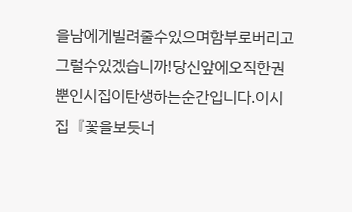을남에게빌려줄수있으며함부로버리고그럴수있겠습니까!당신앞에오직한권뿐인시집이탄생하는순간입니다.이시집『꽃을보듯너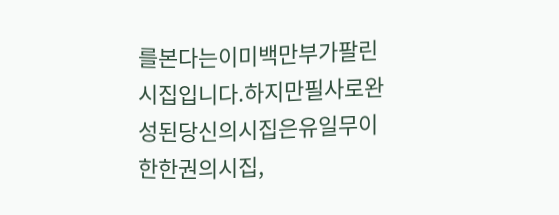를본다는이미백만부가팔린시집입니다.하지만필사로완성된당신의시집은유일무이한한권의시집,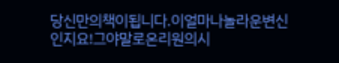당신만의책이됩니다.이얼마나놀라운변신인지요!그야말로온리원의시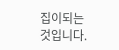집이되는것입니다.